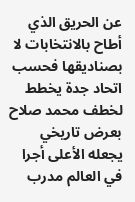عن الحريق الذي أطاح بالانتخابات لا بصناديقها فحسب
اتحاد جدة يخطط لخطف محمد صلاح بعرض تاريخي يجعله الأعلى أجرا في العالم مدرب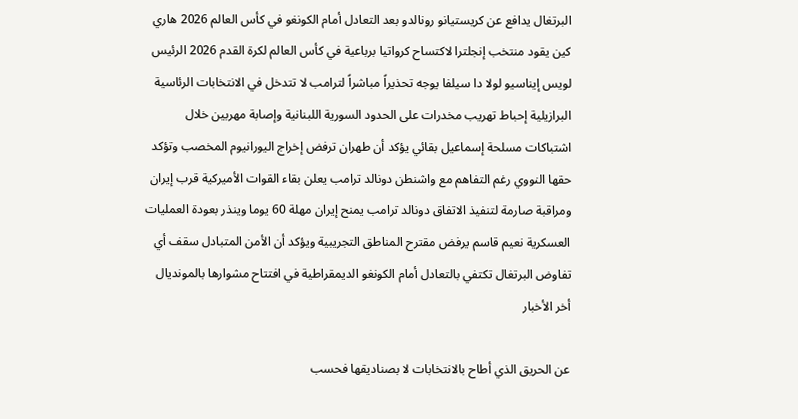البرتغال يدافع عن كريستيانو رونالدو بعد التعادل أمام الكونغو في كأس العالم 2026 هاري كين يقود منتخب إنجلترا لاكتساح كرواتيا برباعية في كأس العالم لكرة القدم 2026 الرئيس لويس إيناسيو لولا دا سيلفا يوجه تحذيراً مباشراً لترامب لا تتدخل في الانتخابات الرئاسية البرازيلية إحباط تهريب مخدرات على الحدود السورية اللبنانية وإصابة مهربين خلال اشتباكات مسلحة إسماعيل بقائي يؤكد أن طهران ترفض إخراج اليورانيوم المخصب وتؤكد حقها النووي رغم التفاهم مع واشنطن دونالد ترامب يعلن بقاء القوات الأميركية قرب إيران ومراقبة صارمة لتنفيذ الاتفاق دونالد ترامب يمنح إيران مهلة 60 يوما وينذر بعودة العمليات العسكرية نعيم قاسم يرفض مقترح المناطق التجريبية ويؤكد أن الأمن المتبادل سقف أي تفاوض البرتغال تكتفي بالتعادل أمام الكونغو الديمقراطية في افتتاح مشوارها بالمونديال
أخر الأخبار

عن الحريق الذي أطاح بالانتخابات لا بصناديقها فحسب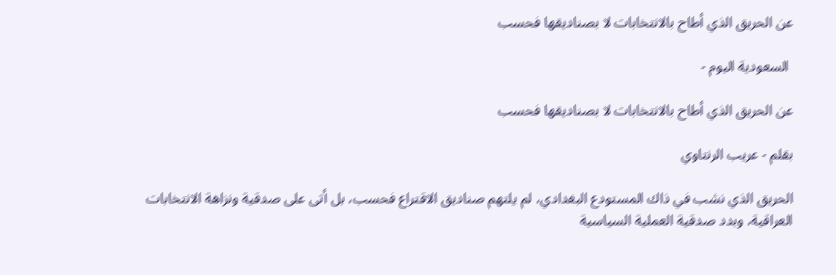عن الحريق الذي أطاح بالانتخابات لا بصناديقها فحسب

 السعودية اليوم -

عن الحريق الذي أطاح بالانتخابات لا بصناديقها فحسب

بقلم - عريب الرنتاوي

الحريق الذي نشب في ذاك المستودع البغدادي، لم يلتهم صناديق الاقتراع فحسب، بل أتى على صدقية ونزاهة الانتخابات العراقية، وبدد صدقية العملية السياسية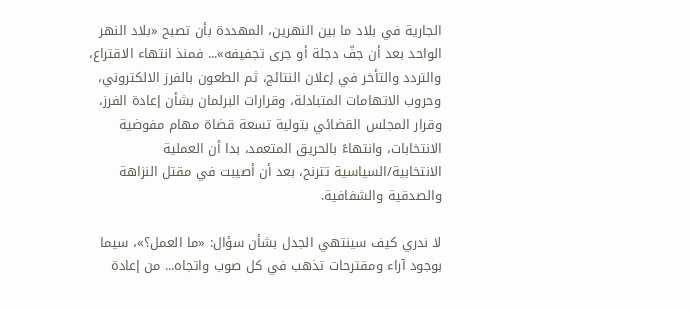الجارية في بلاد ما بين النهرين، المهددة بأن تصبح «بلاد النهر الواحد بعد أن جفّ دجلة أو جرى تجفيفه»... فمنذ انتهاء الاقتراع، والتردد والتأخر في إعلان النتائج، ثم الطعون بالفرز الالكتروني، وحروب الاتهامات المتبادلة، وقرارات البرلمان بشأن إعادة الفرز، وقرار المجلس القضائي بتولية تسعة قضاة مهام مفوضية الانتخابات، وانتهاءً بالحريق المتعمد، بدا أن العملية الانتخابية/السياسية تترنح، بعد أن أصيبت في مقتل النزاهة والصدقية والشفافية.

لا ندري كيف سينتهي الجدل بشأن سؤال: «ما العمل؟»، سيما بوجود آراء ومقترحات تذهب في كل صوب واتجاه... من إعادة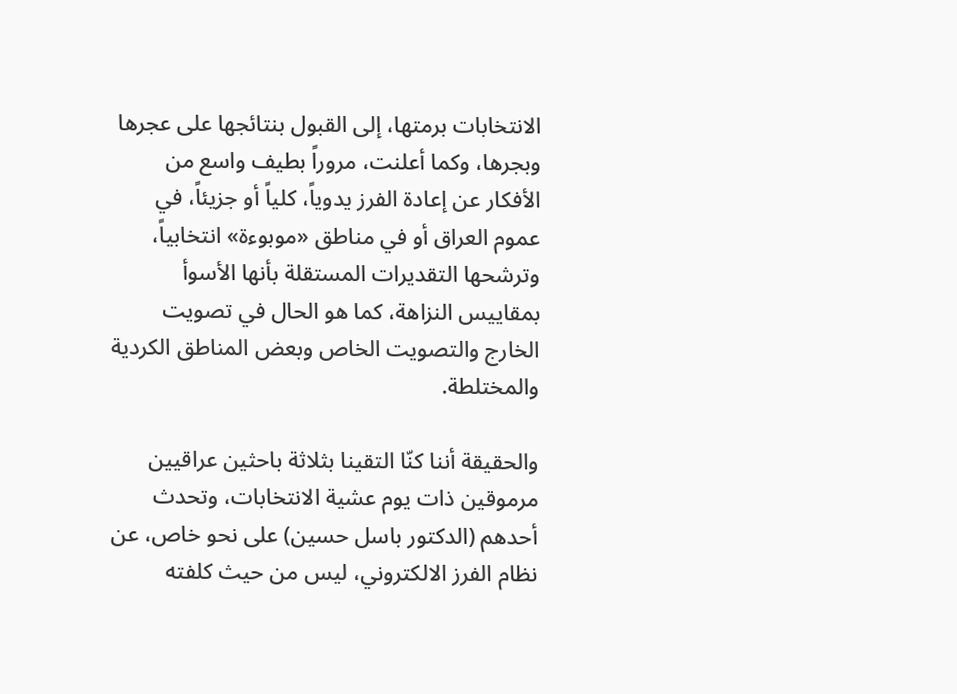الانتخابات برمتها، إلى القبول بنتائجها على عجرها وبجرها، وكما أعلنت، مروراً بطيف واسع من الأفكار عن إعادة الفرز يدوياً، كلياً أو جزيئاً، في عموم العراق أو في مناطق «موبوءة» انتخابياً، وترشحها التقديرات المستقلة بأنها الأسوأ بمقاييس النزاهة، كما هو الحال في تصويت الخارج والتصويت الخاص وبعض المناطق الكردية والمختلطة.

والحقيقة أننا كنّا التقينا بثلاثة باحثين عراقيين مرموقين ذات يوم عشية الانتخابات، وتحدث أحدهم (الدكتور باسل حسين) على نحو خاص، عن نظام الفرز الالكتروني، ليس من حيث كلفته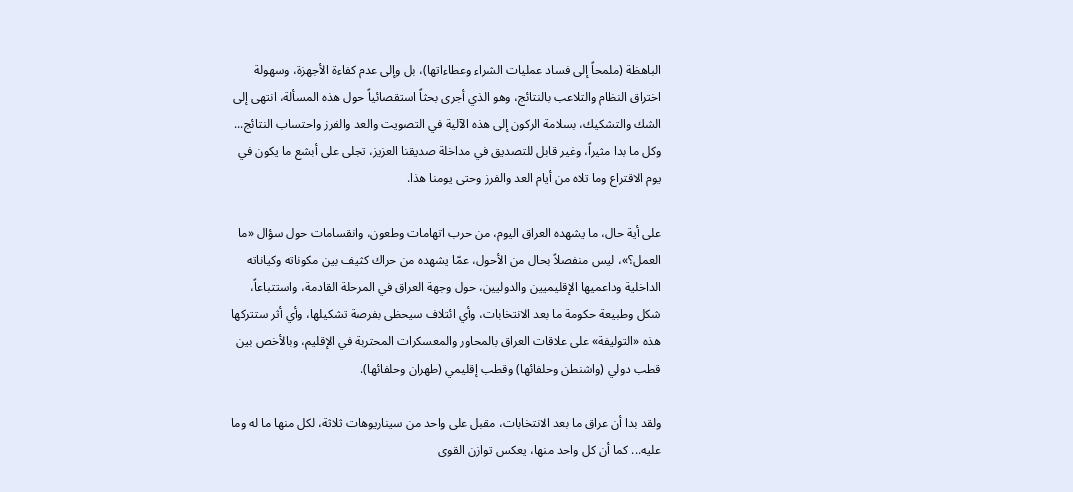الباهظة (ملمحاً إلى فساد عمليات الشراء وعطاءاتها)، بل وإلى عدم كفاءة الأجهزة، وسهولة اختراق النظام والتلاعب بالنتائج، وهو الذي أجرى بحثاً استقصائياً حول هذه المسألة، انتهى إلى الشك والتشكيك، بسلامة الركون إلى هذه الآلية في التصويت والعد والفرز واحتساب النتائج... وكل ما بدا مثيراً، وغير قابل للتصديق في مداخلة صديقنا العزيز، تجلى على أبشع ما يكون في يوم الاقتراع وما تلاه من أيام العد والفرز وحتى يومنا هذا.

على أية حال، ما يشهده العراق اليوم، من حرب اتهامات وطعون، وانقسامات حول سؤال «ما العمل؟»، ليس منفصلاً بحال من الأحول، عمّا يشهده من حراك كثيف بين مكوناته وكياناته الداخلية وداعميها الإقليميين والدوليين، حول وجهة العراق في المرحلة القادمة، واستتباعاً، شكل وطبيعة حكومة ما بعد الانتخابات، وأي ائتلاف سيحظى بفرصة تشكيلها، وأي أثر ستتركها هذه «التوليفة» على علاقات العراق بالمحاور والمعسكرات المحتربة في الإقليم، وبالأخص بين قطب دولي (واشنطن وحلفائها) وقطب إقليمي (طهران وحلفائها).

ولقد بدا أن عراق ما بعد الانتخابات، مقبل على واحد من سيناريوهات ثلاثة، لكل منها ما له وما عليه... كما أن كل واحد منها، يعكس توازن القوى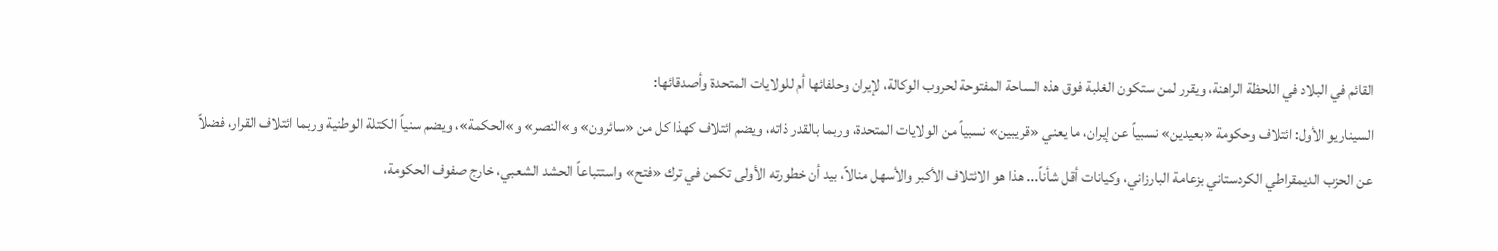القائم في البلاد في اللحظة الراهنة، ويقرر لمن ستكون الغلبة فوق هذه الساحة المفتوحة لحروب الوكالة، لإيران وحلفائها أم للولايات المتحدة وأصدقائها:
السيناريو الأول: ائتلاف وحكومة «بعيدين» نسبياً عن إيران، ما يعني «قريبين» نسبياً من الولايات المتحدة، وربما بالقدر ذاته، ويضم ائتلاف كهذا كل من «سائرون» و»النصر» و»الحكمة»، ويضم سنياً الكتلة الوطنية وربما ائتلاف القرار، فضلاً عن الحزب الديمقراطي الكردستاني بزعامة البارزاني، وكيانات أقل شأناً... هذا هو الائتلاف الأكبر والأسهل منالاً، بيد أن خطورته الأولى تكمن في ترك «فتح» واستتباعاً الحشد الشعبي، خارج صفوف الحكومة،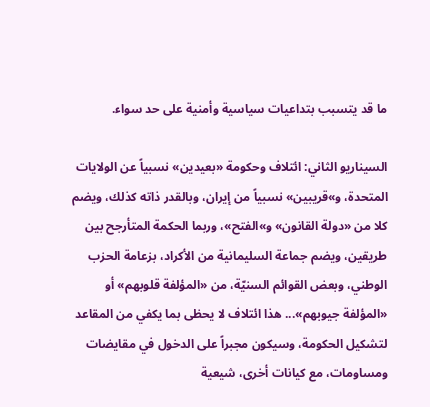ما قد يتسبب بتداعيات سياسية وأمنية على حد سواء.

السيناريو الثاني: ائتلاف وحكومة «بعيدين» نسبياً عن الولايات المتحدة، و»قريبين» نسبياً من إيران، وبالقدر ذاته كذلك، ويضم كلا من «دولة القانون» و»الفتح»، وربما الحكمة المتأرجح بين طريقين، ويضم جماعة السليمانية من الأكراد، بزعامة الحزب الوطني، وبعض القوائم السنيّة، من «المؤلفة قلوبهم» أو «المؤلفة جيوبهم»... هذا ائتلاف لا يحظى بما يكفي من المقاعد لتشكيل الحكومة، وسيكون مجبراً على الدخول في مقايضات ومساومات، مع كيانات أخرى، شيعية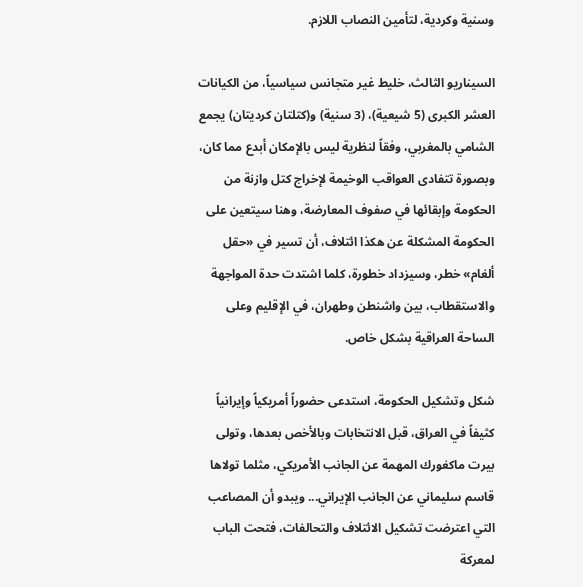وسنية وكردية، لتأمين النصاب اللازم.

السيناريو الثالث، خليط غير متجانس سياسياً، من الكيانات العشر الكبرى (5 شيعية)، (3 سنية) و(كتلتان كرديتان) يجمع الشامي بالمغربي، وفقاً لنظرية ليس بالإمكان أبدع مما كان، وبصورة تتفادى العواقب الوخيمة لإخراج كتل وازنة من الحكومة وإبقائها في صفوف المعارضة، وهنا سيتعين على الحكومة المشكلة عن هكذا ائتلاف، أن تسير في «حقل ألغام» خطر، وسيزداد خطورة، كلما اشتدت حدة المواجهة والاستقطاب، بين واشنطن وطهران، في الإقليم وعلى الساحة العراقية بشكل خاص.

شكل وتشكيل الحكومة، استدعى حضوراً أمريكياً وإيرانياً كثيفاً في العراق، قبل الانتخابات وبالأخص بعدها، وتولى بيرت ماكغورك المهمة عن الجانب الأمريكي، مثلما تولاها قاسم سليماني عن الجانب الإيراني... ويبدو أن المصاعب التي اعترضت تشكيل الائتلاف والتحالفات، فتحت الباب لمعركة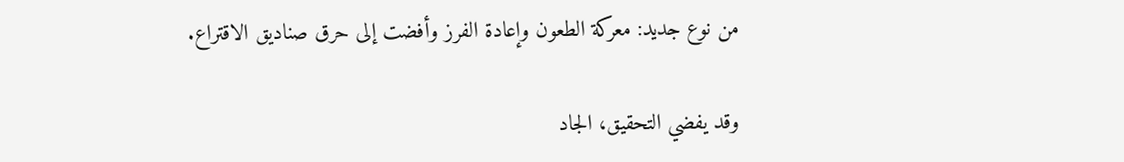من نوع جديد: معركة الطعون وإعادة الفرز وأفضت إلى حرق صناديق الاقتراع.

وقد يفضي التحقيق، الجاد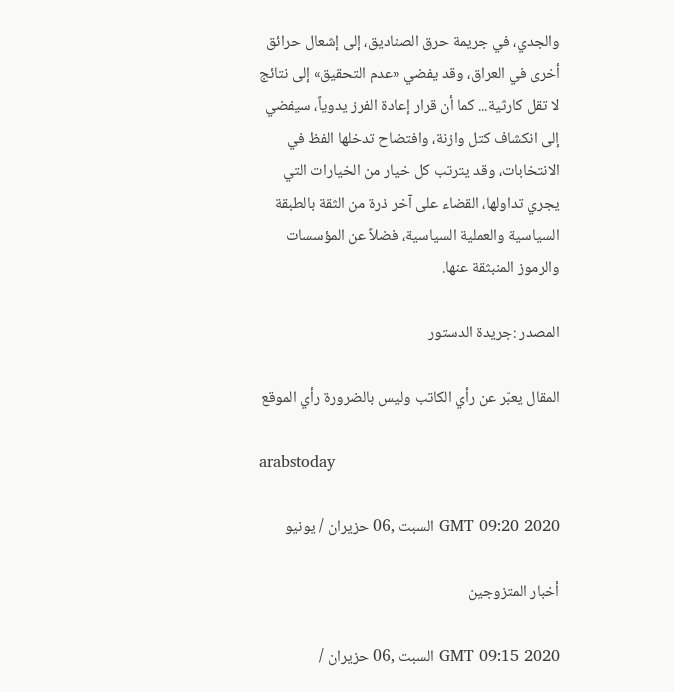والجدي، في جريمة حرق الصناديق، إلى إشعال حرائق أخرى في العراق، وقد يفضي «عدم التحقيق» إلى نتائج لا تقل كارثية... كما أن قرار إعادة الفرز يدوياً، سيفضي إلى انكشاف كتل وازنة، وافتضاح تدخلها الفظ في الانتخابات، وقد يترتب كل خيار من الخيارات التي يجري تداولها، القضاء على آخر ذرة من الثقة بالطبقة السياسية والعملية السياسية، فضلاً عن المؤسسات والرموز المنبثقة عنها.

المصدر :جريدة الدستور

المقال يعبّر عن رأي الكاتب وليس بالضرورة رأي الموقع

arabstoday

GMT 09:20 2020 السبت ,06 حزيران / يونيو

أخبار المتزوجين

GMT 09:15 2020 السبت ,06 حزيران /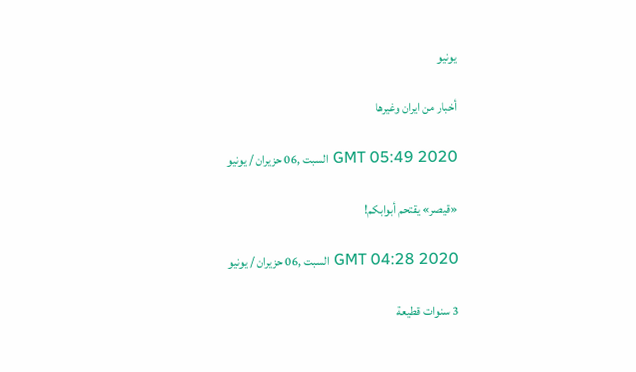يونيو

أخبار من ايران وغيرها

GMT 05:49 2020 السبت ,06 حزيران / يونيو

«قيصر» يقتحم أبوابكم!

GMT 04:28 2020 السبت ,06 حزيران / يونيو

3 سنوات قطيعة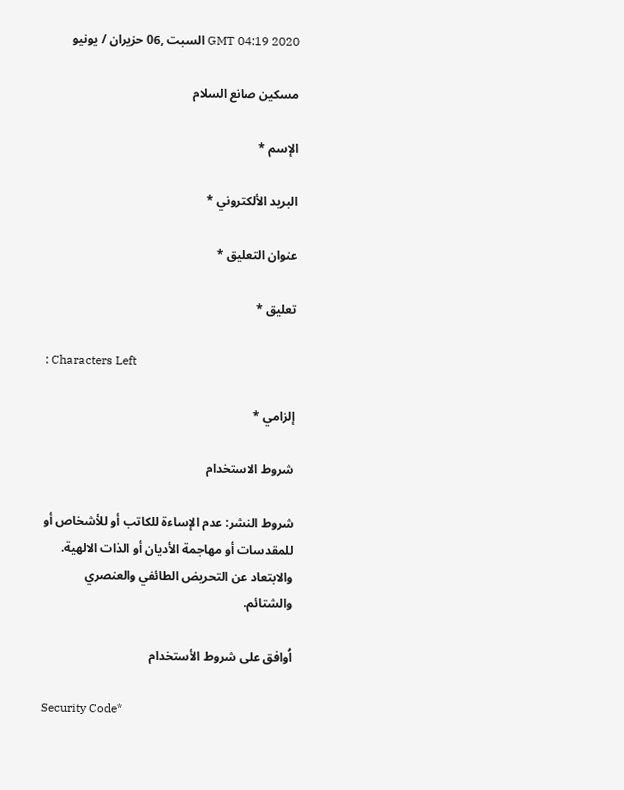GMT 04:19 2020 السبت ,06 حزيران / يونيو

مسكين صانع السلام

الإسم *

البريد الألكتروني *

عنوان التعليق *

تعليق *

: Characters Left

إلزامي *

شروط الاستخدام

شروط النشر: عدم الإساءة للكاتب أو للأشخاص أو للمقدسات أو مهاجمة الأديان أو الذات الالهية. والابتعاد عن التحريض الطائفي والعنصري والشتائم.

اُوافق على شروط الأستخدام

Security Code*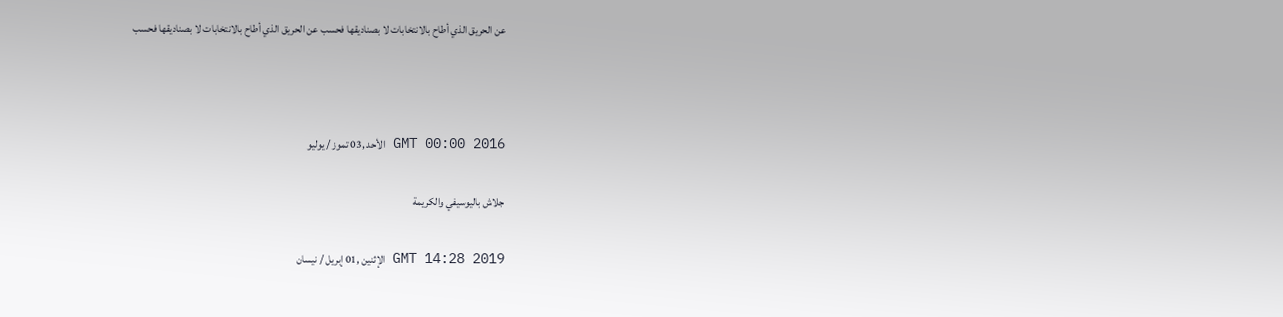عن الحريق الذي أطاح بالانتخابات لا بصناديقها فحسب عن الحريق الذي أطاح بالانتخابات لا بصناديقها فحسب



GMT 00:00 2016 الأحد ,03 تموز / يوليو

جلاش باليوسيفي والكريمة

GMT 14:28 2019 الإثنين ,01 إبريل / نيسان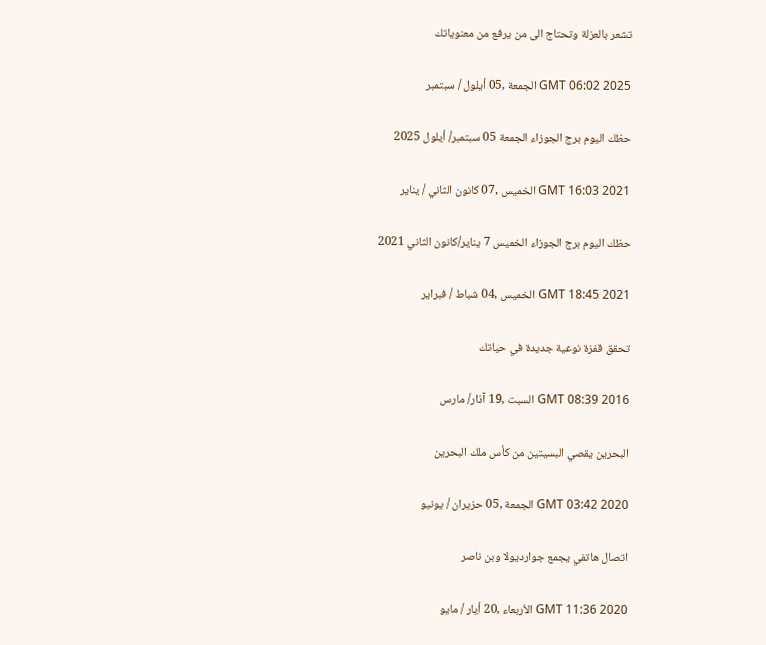تشعر بالعزلة وتحتاج الى من يرفع من معنوياتك

GMT 06:02 2025 الجمعة ,05 أيلول / سبتمبر

حظك اليوم برج الجوزاء الجمعة 05 سبتمبر/ أيلول 2025

GMT 16:03 2021 الخميس ,07 كانون الثاني / يناير

حظك اليوم برج الجوزاء الخميس 7 يناير/كانون الثاني 2021

GMT 18:45 2021 الخميس ,04 شباط / فبراير

تحقق قفزة نوعية جديدة في حياتك

GMT 08:39 2016 السبت ,19 آذار/ مارس

البحرين يقصي البسيتين من كأس ملك البحرين

GMT 03:42 2020 الجمعة ,05 حزيران / يونيو

اتصال هاتفي يجمع جوارديولا وبن ناصر

GMT 11:36 2020 الأربعاء ,20 أيار / مايو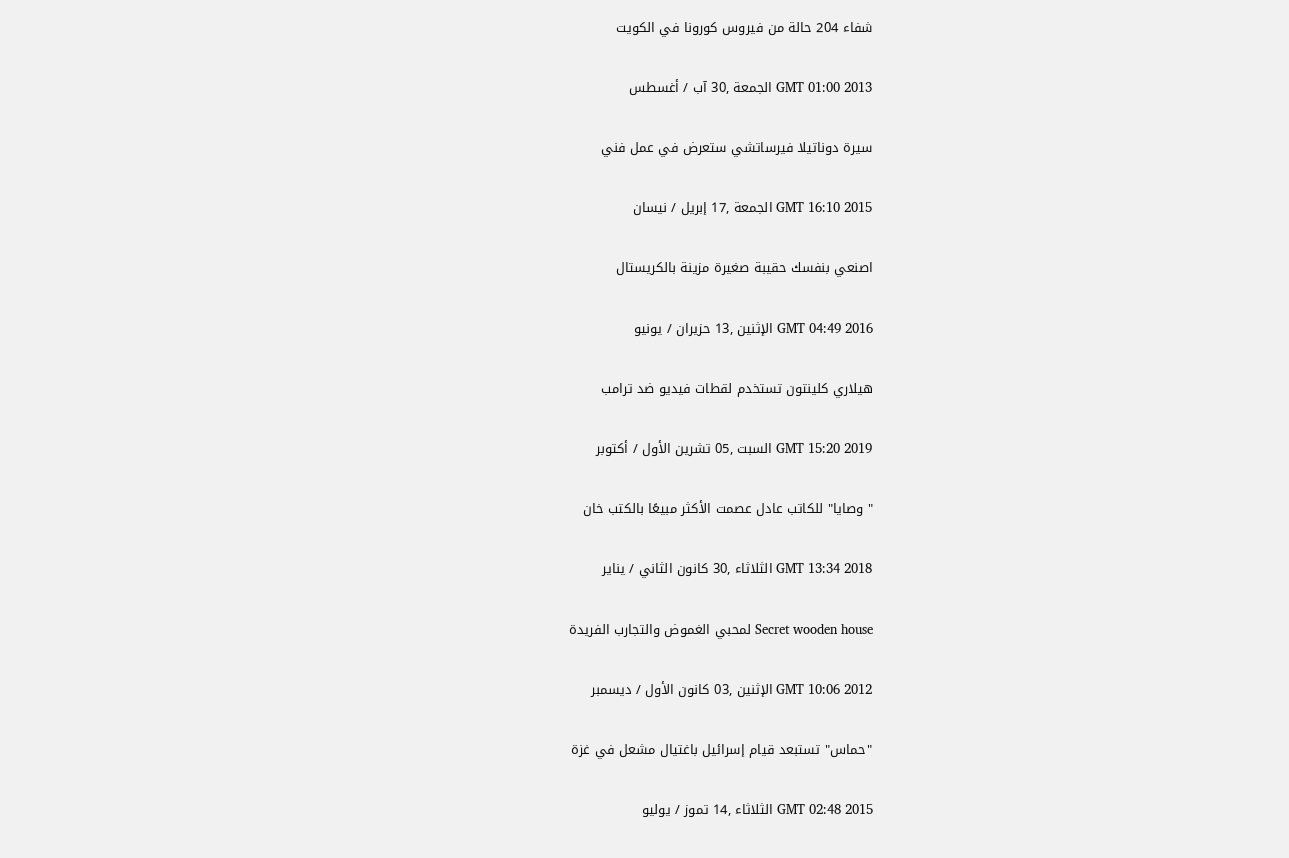شفاء 204 حالة من فيروس كورونا في الكويت

GMT 01:00 2013 الجمعة ,30 آب / أغسطس

سيرة دوناتيلا فيرساتشي ستعرض في عمل فني

GMT 16:10 2015 الجمعة ,17 إبريل / نيسان

اصنعي بنفسك حقيبة صغيرة مزينة بالكريستال

GMT 04:49 2016 الإثنين ,13 حزيران / يونيو

هيلاري كلينتون تستخدم لقطات فيديو ضد ترامب

GMT 15:20 2019 السبت ,05 تشرين الأول / أكتوبر

" وصايا" للكاتب عادل عصمت الأكثر مبيعًا بالكتب خان

GMT 13:34 2018 الثلاثاء ,30 كانون الثاني / يناير

Secret wooden house لمحبي الغموض والتجارب الفريدة

GMT 10:06 2012 الإثنين ,03 كانون الأول / ديسمبر

"حماس" تستبعد قيام إسرائيل باغتيال مشعل في غزة

GMT 02:48 2015 الثلاثاء ,14 تموز / يوليو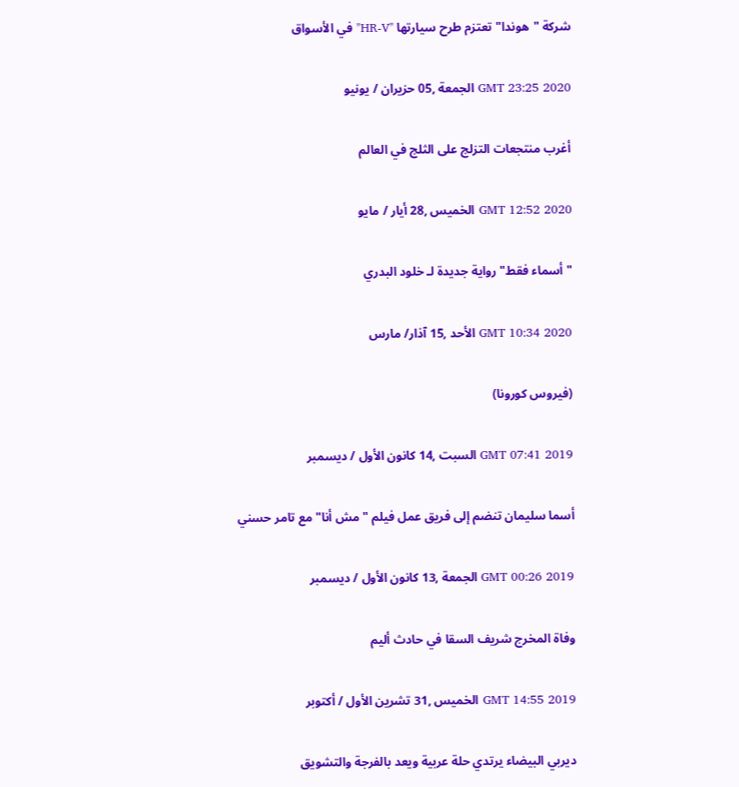شركة "هوندا" تعتزم طرح سيارتها "HR-V" في الأسواق

GMT 23:25 2020 الجمعة ,05 حزيران / يونيو

أغرب منتجعات التزلج على الثلج في العالم

GMT 12:52 2020 الخميس ,28 أيار / مايو

"أسماء فقط" رواية جديدة لـ خلود البدري

GMT 10:34 2020 الأحد ,15 آذار/ مارس

(فيروس كورونا)

GMT 07:41 2019 السبت ,14 كانون الأول / ديسمبر

أسما سليمان تنضم إلى فريق عمل فيلم "مش أنا" مع تامر حسني

GMT 00:26 2019 الجمعة ,13 كانون الأول / ديسمبر

وفاة المخرج شريف السقا في حادث أليم

GMT 14:55 2019 الخميس ,31 تشرين الأول / أكتوبر

ديربي البيضاء يرتدي حلة عربية ويعد بالفرجة والتشويق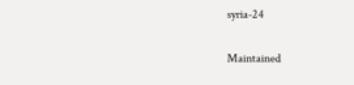syria-24

Maintained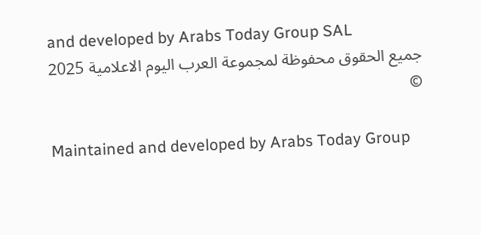and developed by Arabs Today Group SAL
جميع الحقوق محفوظة لمجموعة العرب اليوم الاعلامية 2025 ©

Maintained and developed by Arabs Today Group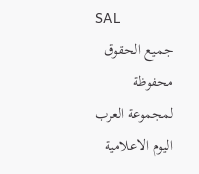SAL
جميع الحقوق محفوظة لمجموعة العرب اليوم الاعلامية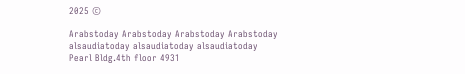2025 ©

Arabstoday Arabstoday Arabstoday Arabstoday
alsaudiatoday alsaudiatoday alsaudiatoday
Pearl Bldg.4th floor 4931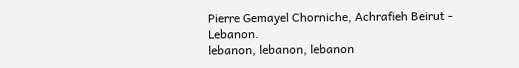Pierre Gemayel Chorniche, Achrafieh Beirut - Lebanon.
lebanon, lebanon, lebanon